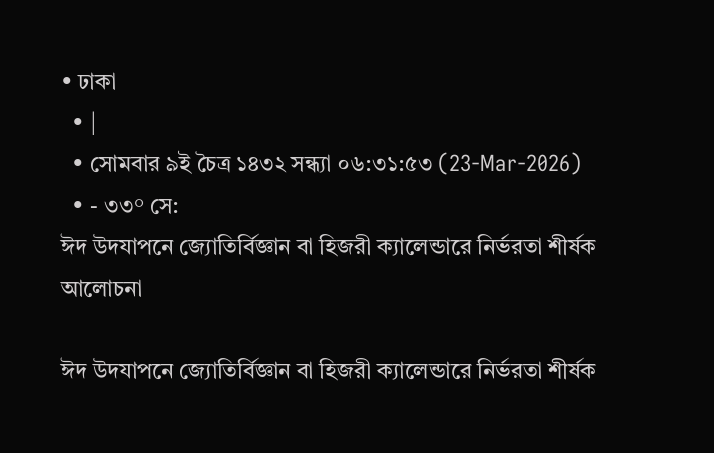• ঢাকা
  • |
  • সোমবার ৯ই চৈত্র ১৪৩২ সন্ধ্যা ০৬:৩১:৫৩ (23-Mar-2026)
  • - ৩৩° সে:
ঈদ উদযাপনে জ্যোতির্বিজ্ঞান বা হিজরী ক্যালেন্ডারে নির্ভরতা শীর্ষক আলোচনা

ঈদ উদযাপনে জ্যোতির্বিজ্ঞান বা হিজরী ক্যালেন্ডারে নির্ভরতা শীর্ষক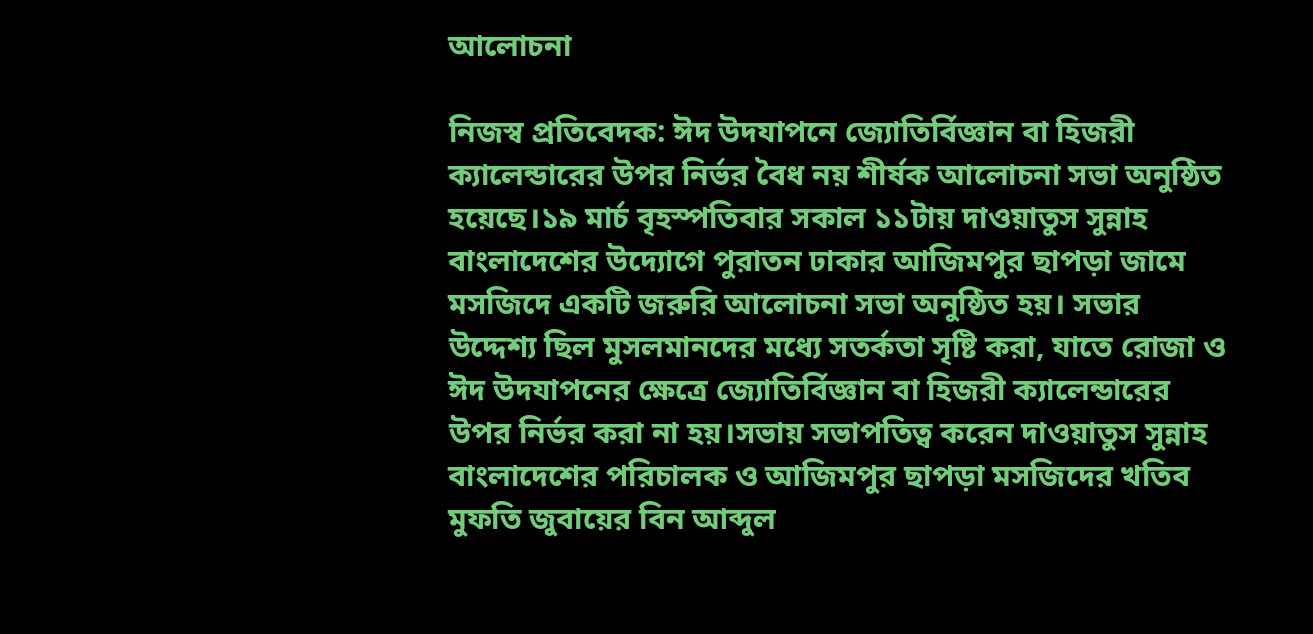আলোচনা

নিজস্ব প্রতিবেদক: ঈদ উদযাপনে জ্যোতির্বিজ্ঞান বা হিজরী ক্যালেন্ডারের উপর নির্ভর বৈধ নয় শীর্ষক আলোচনা সভা অনুষ্ঠিত হয়েছে।১৯ মার্চ বৃহস্পতিবার সকাল ১১টায় দাওয়াতুস সুন্নাহ বাংলাদেশের উদ্যোগে পুরাতন ঢাকার আজিমপুর ছাপড়া জামে মসজিদে একটি জরুরি আলোচনা সভা অনুষ্ঠিত হয়। সভার উদ্দেশ্য ছিল মুসলমানদের মধ্যে সতর্কতা সৃষ্টি করা, যাতে রোজা ও ঈদ উদযাপনের ক্ষেত্রে জ্যোতির্বিজ্ঞান বা হিজরী ক্যালেন্ডারের উপর নির্ভর করা না হয়।সভায় সভাপতিত্ব করেন দাওয়াতুস সুন্নাহ বাংলাদেশের পরিচালক ও আজিমপুর ছাপড়া মসজিদের খতিব মুফতি জুবায়ের বিন আব্দুল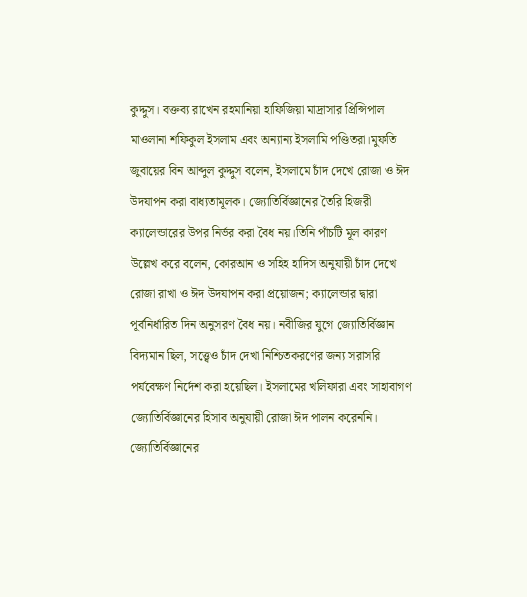কুদ্দুস। বক্তব্য রাখেন রহমানিয়া হাফিজিয়া মাদ্রাসার প্রিন্সিপাল মাওলানা শফিকুল ইসলাম এবং অন্যান্য ইসলামি পণ্ডিতরা।মুফতি জুবায়ের বিন আব্দুল কুদ্দুস বলেন, ইসলামে চাঁদ দেখে রোজা ও ঈদ উদযাপন করা বাধ্যতামূলক। জ্যোতির্বিজ্ঞানের তৈরি হিজরী ক্যালেন্ডারের উপর নির্ভর করা বৈধ নয়।তিনি পাঁচটি মূল কারণ উল্লেখ করে বলেন, কোরআন ও সহিহ হাদিস অনুযায়ী চাঁদ দেখে রোজা রাখা ও ঈদ উদযাপন করা প্রয়োজন; ক্যালেন্ডার দ্বারা পূর্বনির্ধারিত দিন অনুসরণ বৈধ নয়। নবীজির যুগে জ্যোতির্বিজ্ঞান বিদ্যমান ছিল, সত্ত্বেও চাঁদ দেখা নিশ্চিতকরণের জন্য সরাসরি পর্যবেক্ষণ নির্দেশ করা হয়েছিল। ইসলামের খলিফারা এবং সাহাবাগণ জ্যোতির্বিজ্ঞানের হিসাব অনুযায়ী রোজা ঈদ পালন করেননি। জ্যোতির্বিজ্ঞানের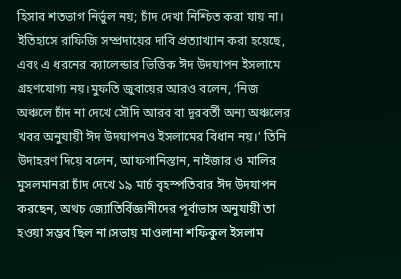হিসাব শতভাগ নির্ভুল নয়; চাঁদ দেখা নিশ্চিত করা যায় না। ইতিহাসে রাফিজি সম্প্রদায়ের দাবি প্রত্যাখ্যান করা হয়েছে, এবং এ ধরনের ক্যালেন্ডার ভিত্তিক ঈদ উদযাপন ইসলামে গ্রহণযোগ্য নয়।মুফতি জুবায়ের আরও বলেন, ‘নিজ অঞ্চলে চাঁদ না দেখে সৌদি আরব বা দূরবর্তী অন্য অঞ্চলের খবর অনুযায়ী ঈদ উদযাপনও ইসলামের বিধান নয়।’ তিনি উদাহরণ দিয়ে বলেন, আফগানিস্তান, নাইজার ও মালির মুসলমানরা চাঁদ দেখে ১৯ মার্চ বৃহস্পতিবার ঈদ উদযাপন করছেন, অথচ জ্যোতির্বিজ্ঞানীদের পূর্বাভাস অনুযায়ী তা হওয়া সম্ভব ছিল না।সভায় মাওলানা শফিকুল ইসলাম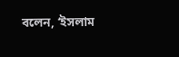বলেন, ‘ইসলাম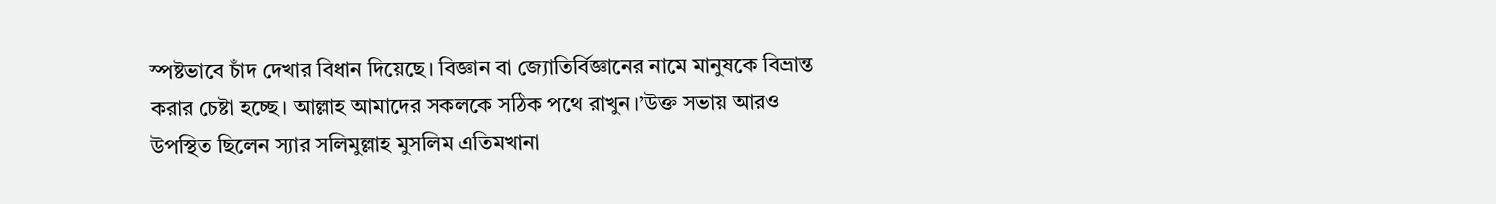স্পষ্টভাবে চাঁদ দেখার বিধান দিয়েছে। বিজ্ঞান বা জ্যোতির্বিজ্ঞানের নামে মানুষকে বিভ্রান্ত করার চেষ্টা হচ্ছে। আল্লাহ আমাদের সকলকে সঠিক পথে রাখুন।’উক্ত সভায় আরও উপস্থিত ছিলেন স্যার সলিমুল্লাহ মুসলিম এতিমখানা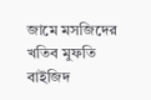জামে মসজিদের খতিব মুফতি বাইজিদ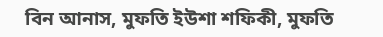বিন আনাস, মুফতি ইউশা শফিকী, মুফতি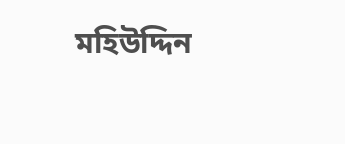মহিউদ্দিন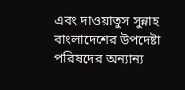এবং দাওয়াতুস সুন্নাহ বাংলাদেশের উপদেষ্টা পরিষদের অন্যান্য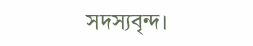সদস্যবৃন্দ।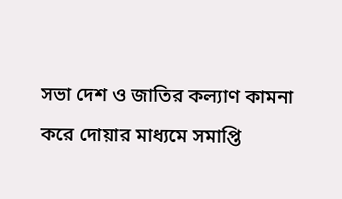সভা দেশ ও জাতির কল্যাণ কামনা করে দোয়ার মাধ্যমে সমাপ্তি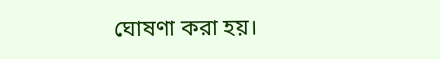ঘোষণা করা হয়।